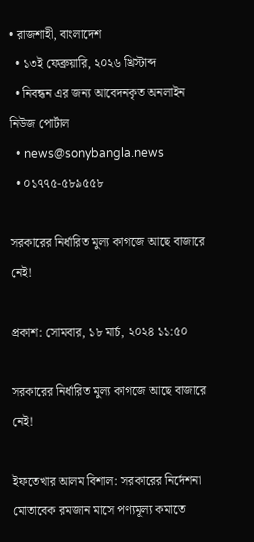• রাজশাহী, বাংলাদেশ
  • ১৩ই ফেব্রুয়ারি, ২০২৬ খ্রিস্টাব্দ
  • নিবন্ধন এর জন্য আবেদনকৃত অনলাইন নিউজ পোর্টাল
  • news@sonybangla.news
  • ০১৭৭৫-৫৮৯৫৫৮

সরকারের নির্ধারিত মুল্য কাগজে আছে বাজারে নেই!

প্রকাশ: সোমবার, ১৮ মার্চ, ২০২৪ ১১:৫০

সরকারের নির্ধারিত মুল্য কাগজে আছে বাজারে নেই!

ইফতেখার আলম বিশাল: সরকারের নির্দেশনা মোতাবেক রমজান মাসে পণ্যমূল্য কমাতে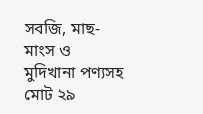সবজি, মাছ-মাংস ও মুদিখানা পণ্যসহ মোট ২৯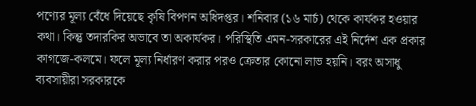পণ্যের মূল্য বেঁধে দিয়েছে কৃষি বিপণন অধিদপ্তর। শনিবার (১৬ মার্চ) থেকে কার্যকর হওয়ার কথা। কিন্তু তদারকির অভাবে তা অকার্যকর। পরিস্থিতি এমন-সরকারের এই নির্দেশ এক প্রকার কাগজে-কলমে। ফলে মূল্য নির্ধারণ করার পরও ক্রেতার কোনো লাভ হয়নি। বরং অসাধু ব্যবসায়ীরা সরকারকে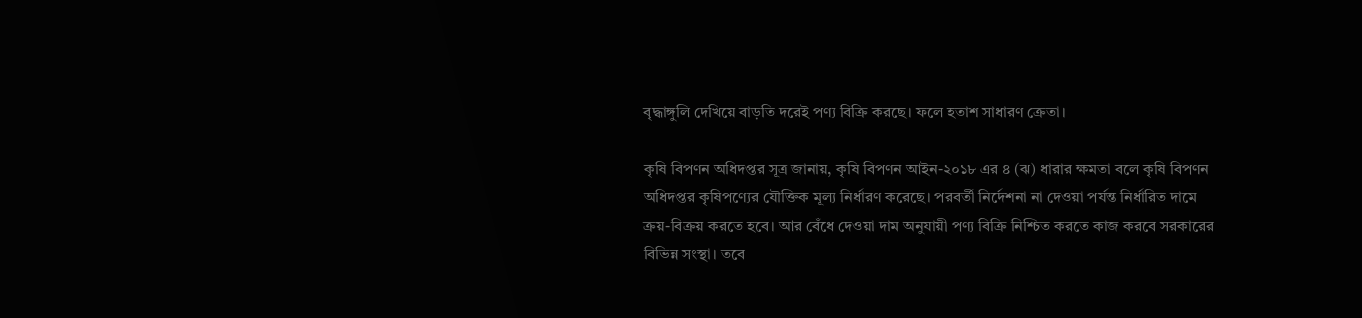বৃদ্ধাঙ্গুলি দেখিয়ে বাড়তি দরেই পণ্য বিক্রি করছে। ফলে হতাশ সাধারণ ক্রেতা।

কৃষি বিপণন অধিদপ্তর সূত্র জানায়, কৃষি বিপণন আইন-২০১৮ এর ৪ (ঝ) ধারার ক্ষমতা বলে কৃষি বিপণন অধিদপ্তর কৃষিপণ্যের যৌক্তিক মূল্য নির্ধারণ করেছে। পরবর্তী নির্দেশনা না দেওয়া পর্যন্ত নির্ধারিত দামে ক্রয়-বিক্রয় করতে হবে। আর বেঁধে দেওয়া দাম অনুযায়ী পণ্য বিক্রি নিশ্চিত করতে কাজ করবে সরকারের বিভিন্ন সংস্থা। তবে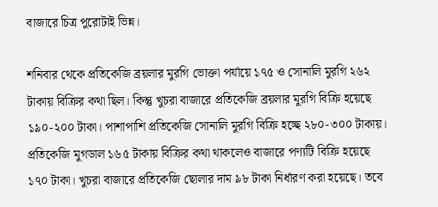বাজারে চিত্র পুরোটাই ভিন্ন।

শনিবার থেকে প্রতিকেজি ব্রয়লার মুরগি ভোক্তা পর্যায়ে ১৭৫ ও সোনালি মুরগি ২৬২ টাকায় বিক্রির কথা ছিল। কিন্তু খুচরা বাজারে প্রতিকেজি ব্রয়লার মুরগি বিক্রি হয়েছে ১৯০-২০০ টাকা। পাশাপাশি প্রতিকেজি সোনালি মুরগি বিক্রি হচ্ছে ২৮০-৩০০ টাকায়। প্রতিকেজি মুগডাল ১৬৫ টাকায় বিক্রির কথা থাকলেও বাজারে পণ্যটি বিক্রি হয়েছে ১৭০ টাকা। খুচরা বাজারে প্রতিকেজি ছোলার দাম ৯৮ টাকা নির্ধারণ করা হয়েছে। তবে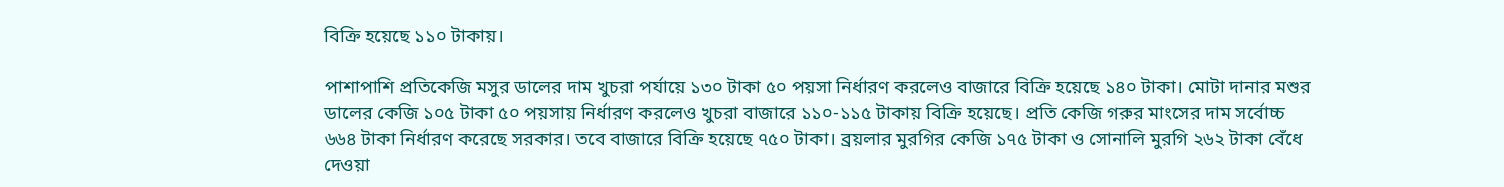বিক্রি হয়েছে ১১০ টাকায়।

পাশাপাশি প্রতিকেজি মসুর ডালের দাম খুচরা পর্যায়ে ১৩০ টাকা ৫০ পয়সা নির্ধারণ করলেও বাজারে বিক্রি হয়েছে ১৪০ টাকা। মোটা দানার মশুর ডালের কেজি ১০৫ টাকা ৫০ পয়সায় নির্ধারণ করলেও খুচরা বাজারে ১১০-১১৫ টাকায় বিক্রি হয়েছে। প্রতি কেজি গরুর মাংসের দাম সর্বোচ্চ ৬৬৪ টাকা নির্ধারণ করেছে সরকার। তবে বাজারে বিক্রি হয়েছে ৭৫০ টাকা। ব্রয়লার মুরগির কেজি ১৭৫ টাকা ও সোনালি মুরগি ২৬২ টাকা বেঁধে দেওয়া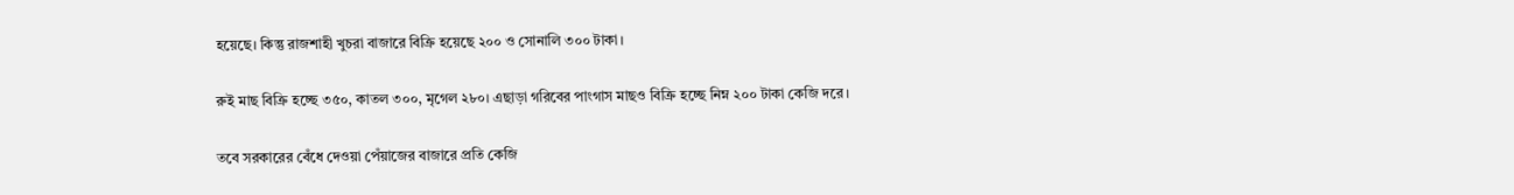হয়েছে। কিন্তু রাজশাহী খুচরা বাজারে বিক্রি হয়েছে ২০০ ও সোনালি ৩০০ টাকা।

রুই মাছ বিক্রি হচ্ছে ৩৫০, কাতল ৩০০, মৃগেল ২৮০। এছাড়া গরিবের পাংগাস মাছও বিক্রি হচ্ছে নিম্ন ২০০ টাকা কেজি দরে।

তবে সরকারের বেঁধে দেওয়া পেঁয়াজের বাজারে প্রতি কেজি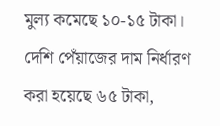মুল্য কমেছে ১০-১৫ টাকা। দেশি পেঁয়াজের দাম নির্ধারণ করা হয়েছে ৬৫ টাকা,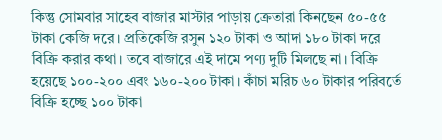কিন্তু সোমবার সাহেব বাজার মাস্টার পাড়ায় ক্রেতারা কিনছেন ৫০-৫৫ টাকা কেজি দরে। প্রতিকেজি রসুন ১২০ টাকা ও আদা ১৮০ টাকা দরে বিক্রি করার কথা। তবে বাজারে এই দামে পণ্য দুটি মিলছে না। বিক্রি হয়েছে ১০০-২০০ এবং ১৬০-২০০ টাকা। কাঁচা মরিচ ৬০ টাকার পরিবর্তে বিক্রি হচ্ছে ১০০ টাকা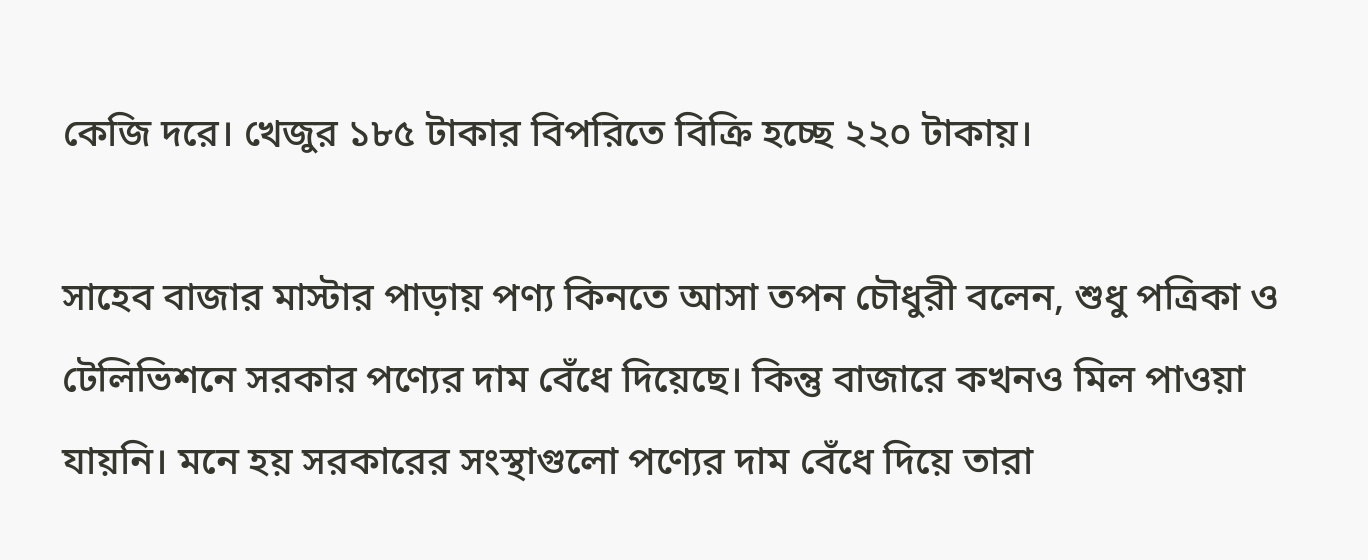কেজি দরে। খেজুর ১৮৫ টাকার বিপরিতে বিক্রি হচ্ছে ২২০ টাকায়।

সাহেব বাজার মাস্টার পাড়ায় পণ্য কিনতে আসা তপন চৌধুরী বলেন, শুধু পত্রিকা ও টেলিভিশনে সরকার পণ্যের দাম বেঁধে দিয়েছে। কিন্তু বাজারে কখনও মিল পাওয়া যায়নি। মনে হয় সরকারের সংস্থাগুলো পণ্যের দাম বেঁধে দিয়ে তারা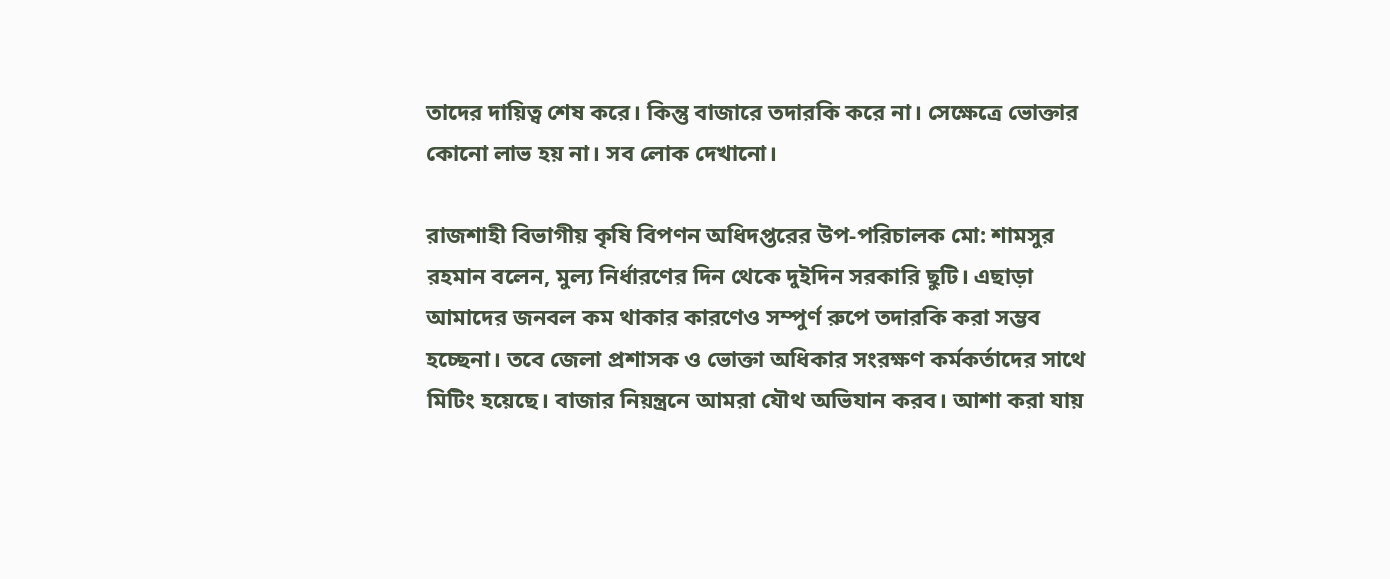তাদের দায়িত্ব শেষ করে। কিন্তু বাজারে তদারকি করে না। সেক্ষেত্রে ভোক্তার কোনো লাভ হয় না। সব লোক দেখানো।

রাজশাহী বিভাগীয় কৃষি বিপণন অধিদপ্তরের উপ-পরিচালক মো: শামসুর রহমান বলেন, মুল্য নির্ধারণের দিন থেকে দুইদিন সরকারি ছুটি। এছাড়া আমাদের জনবল কম থাকার কারণেও সম্পুর্ণ রুপে তদারকি করা সম্ভব হচ্ছেনা। তবে জেলা প্রশাসক ও ভোক্তা অধিকার সংরক্ষণ কর্মকর্তাদের সাথে মিটিং হয়েছে। বাজার নিয়ন্ত্রনে আমরা যৌথ অভিযান করব। আশা করা যায়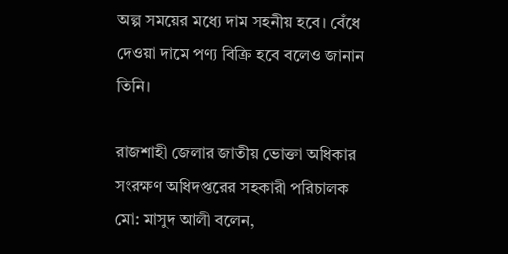অল্প সময়ের মধ্যে দাম সহনীয় হবে। বেঁধে দেওয়া দামে পণ্য বিক্রি হবে বলেও জানান তিনি।

রাজশাহী জেলার জাতীয় ভোক্তা অধিকার সংরক্ষণ অধিদপ্তরের সহকারী পরিচালক মো: মাসুদ আলী বলেন,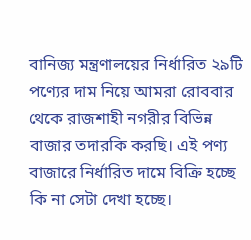বানিজ্য মন্ত্রণালয়ের নির্ধারিত ২৯টি পণ্যের দাম নিয়ে আমরা রোববার থেকে রাজশাহী নগরীর বিভিন্ন বাজার তদারকি করছি। এই পণ্য বাজারে নির্ধারিত দামে বিক্রি হচ্ছে কি না সেটা দেখা হচ্ছে।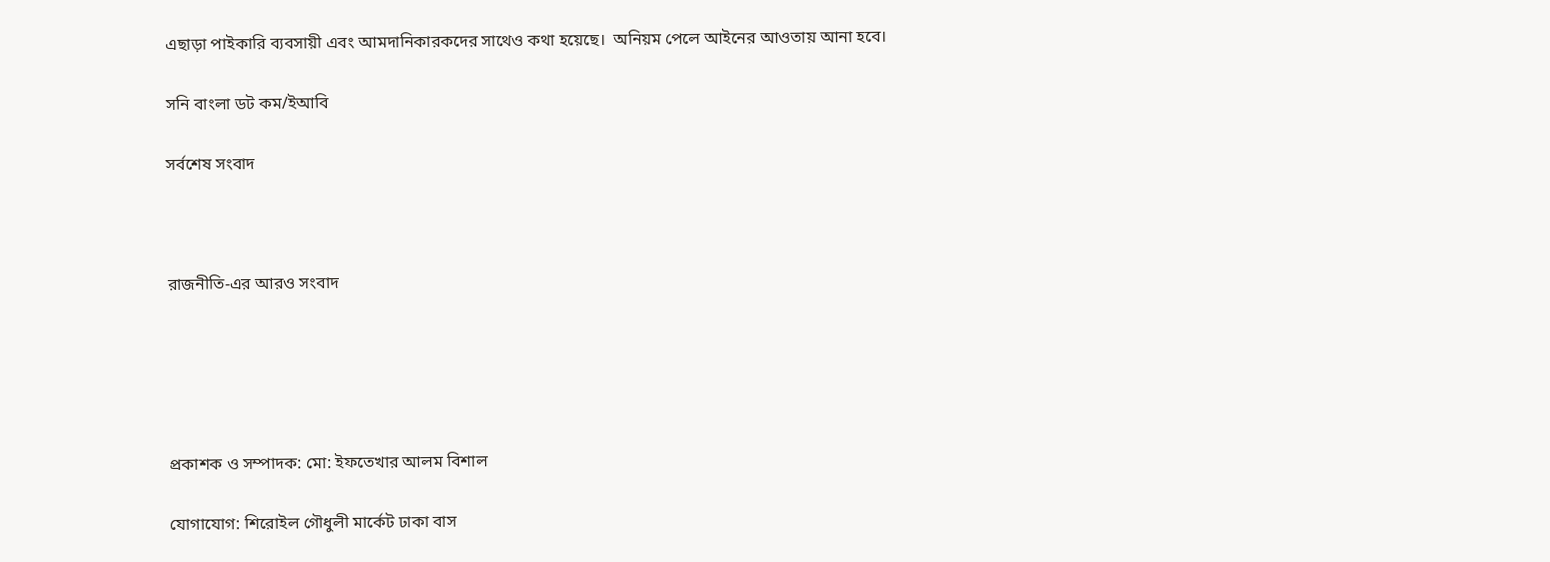এছাড়া পাইকারি ব্যবসায়ী এবং আমদানিকারকদের সাথেও কথা হয়েছে।  অনিয়ম পেলে আইনের আওতায় আনা হবে।

সনি বাংলা ডট কম/ইআবি

সর্বশেষ সংবাদ



রাজনীতি-এর আরও সংবাদ





প্রকাশক ও সম্পাদক: মো: ইফতেখার আলম বিশাল

যোগাযোগ: শিরোইল গৌধুলী মার্কেট ঢাকা বাস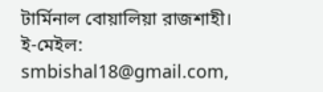টার্মিনাল বোয়ালিয়া রাজশাহী। ই-মেইল: smbishal18@gmail.com,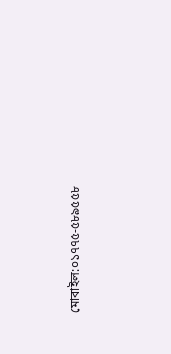মোবাইল:০১৭৭৫-৫৮৯৫৫৮